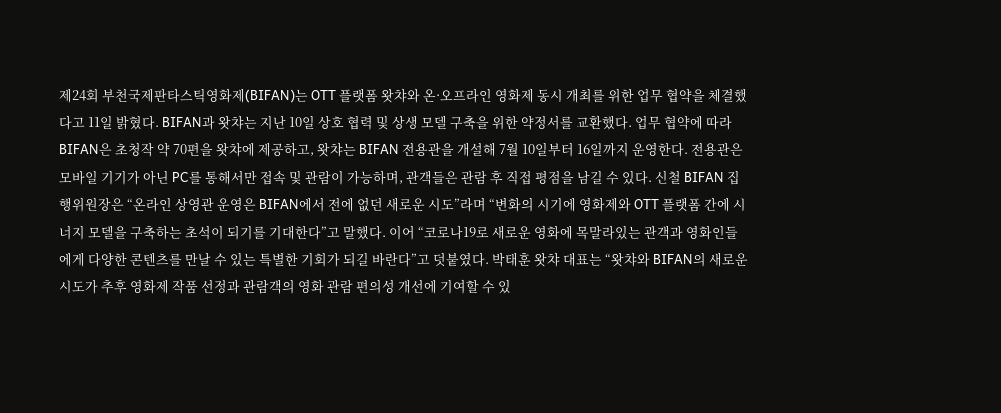제24회 부천국제판타스틱영화제(BIFAN)는 OTT 플랫폼 왓챠와 온·오프라인 영화제 동시 개최를 위한 업무 협약을 체결했다고 11일 밝혔다. BIFAN과 왓챠는 지난 10일 상호 협력 및 상생 모델 구축을 위한 약정서를 교환했다. 업무 협약에 따라 BIFAN은 초청작 약 70편을 왓챠에 제공하고, 왓챠는 BIFAN 전용관을 개설해 7월 10일부터 16일까지 운영한다. 전용관은 모바일 기기가 아닌 PC를 통해서만 접속 및 관람이 가능하며, 관객들은 관람 후 직접 평점을 남길 수 있다. 신철 BIFAN 집행위원장은 “온라인 상영관 운영은 BIFAN에서 전에 없던 새로운 시도”라며 “변화의 시기에 영화제와 OTT 플랫폼 간에 시너지 모델을 구축하는 초석이 되기를 기대한다”고 말했다. 이어 “코로나19로 새로운 영화에 목말라있는 관객과 영화인들에게 다양한 콘텐츠를 만날 수 있는 특별한 기회가 되길 바란다”고 덧붙였다. 박태훈 왓챠 대표는 “왓챠와 BIFAN의 새로운 시도가 추후 영화제 작품 선정과 관람객의 영화 관람 편의성 개선에 기여할 수 있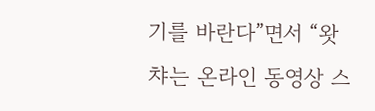기를 바란다”면서 “왓챠는 온라인 동영상 스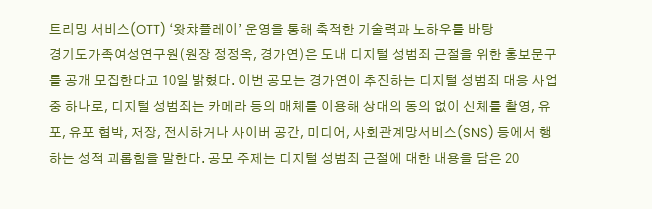트리밍 서비스(OTT) ‘왓챠플레이’ 운영을 통해 축적한 기술력과 노하우를 바탕
경기도가족여성연구원(원장 정정옥, 경가연)은 도내 디지털 성범죄 근절을 위한 홍보문구를 공개 모집한다고 10일 밝혔다. 이번 공모는 경가연이 추진하는 디지털 성범죄 대응 사업 중 하나로, 디지털 성범죄는 카메라 등의 매체를 이용해 상대의 동의 없이 신체를 촬영, 유포, 유포 협박, 저장, 전시하거나 사이버 공간, 미디어, 사회관계망서비스(SNS) 등에서 행하는 성적 괴롭힘을 말한다. 공모 주제는 디지털 성범죄 근절에 대한 내용을 담은 20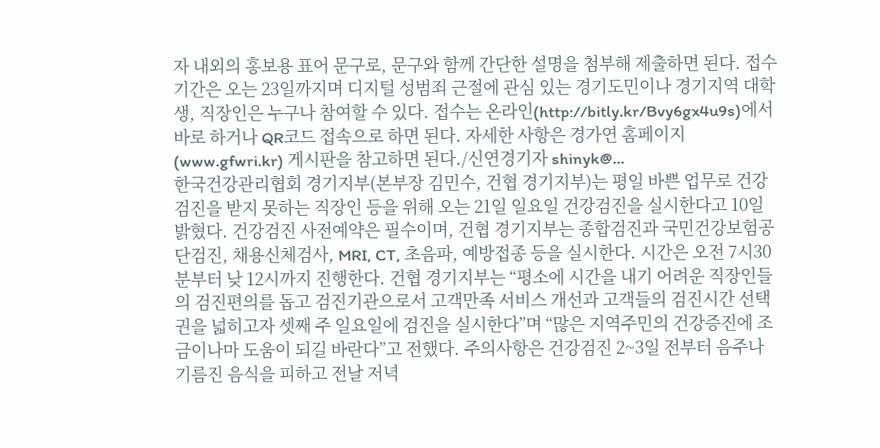자 내외의 홍보용 표어 문구로, 문구와 함께 간단한 설명을 첨부해 제출하면 된다. 접수 기간은 오는 23일까지며 디지털 성범죄 근절에 관심 있는 경기도민이나 경기지역 대학생, 직장인은 누구나 참여할 수 있다. 접수는 온라인(http://bitly.kr/Bvy6gx4u9s)에서 바로 하거나 QR코드 접속으로 하면 된다. 자세한 사항은 경가연 홈페이지(www.gfwri.kr) 게시판을 참고하면 된다./신연경기자 shinyk@…
한국건강관리협회 경기지부(본부장 김민수, 건협 경기지부)는 평일 바쁜 업무로 건강검진을 받지 못하는 직장인 등을 위해 오는 21일 일요일 건강검진을 실시한다고 10일 밝혔다. 건강검진 사전예약은 필수이며, 건협 경기지부는 종합검진과 국민건강보험공단검진, 채용신체검사, MRI, CT, 초음파, 예방접종 등을 실시한다. 시간은 오전 7시30분부터 낮 12시까지 진행한다. 건협 경기지부는 “평소에 시간을 내기 어려운 직장인들의 검진편의를 돕고 검진기관으로서 고객만족 서비스 개선과 고객들의 검진시간 선택권을 넓히고자 셋째 주 일요일에 검진을 실시한다”며 “많은 지역주민의 건강증진에 조금이나마 도움이 되길 바란다”고 전했다. 주의사항은 건강검진 2~3일 전부터 음주나 기름진 음식을 피하고 전날 저녁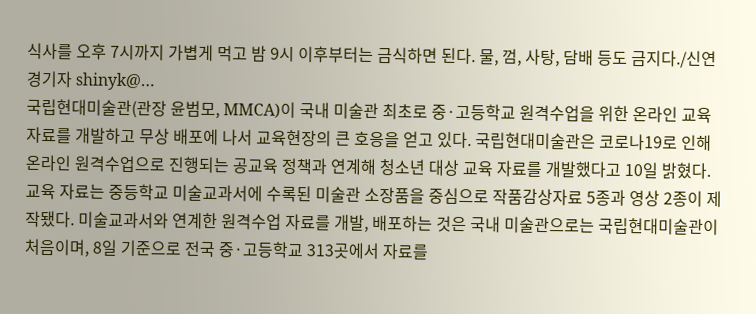식사를 오후 7시까지 가볍게 먹고 밤 9시 이후부터는 금식하면 된다. 물, 껌, 사탕, 담배 등도 금지다./신연경기자 shinyk@…
국립현대미술관(관장 윤범모, MMCA)이 국내 미술관 최초로 중·고등학교 원격수업을 위한 온라인 교육 자료를 개발하고 무상 배포에 나서 교육현장의 큰 호응을 얻고 있다. 국립현대미술관은 코로나19로 인해 온라인 원격수업으로 진행되는 공교육 정책과 연계해 청소년 대상 교육 자료를 개발했다고 10일 밝혔다. 교육 자료는 중등학교 미술교과서에 수록된 미술관 소장품을 중심으로 작품감상자료 5종과 영상 2종이 제작됐다. 미술교과서와 연계한 원격수업 자료를 개발, 배포하는 것은 국내 미술관으로는 국립현대미술관이 처음이며, 8일 기준으로 전국 중·고등학교 313곳에서 자료를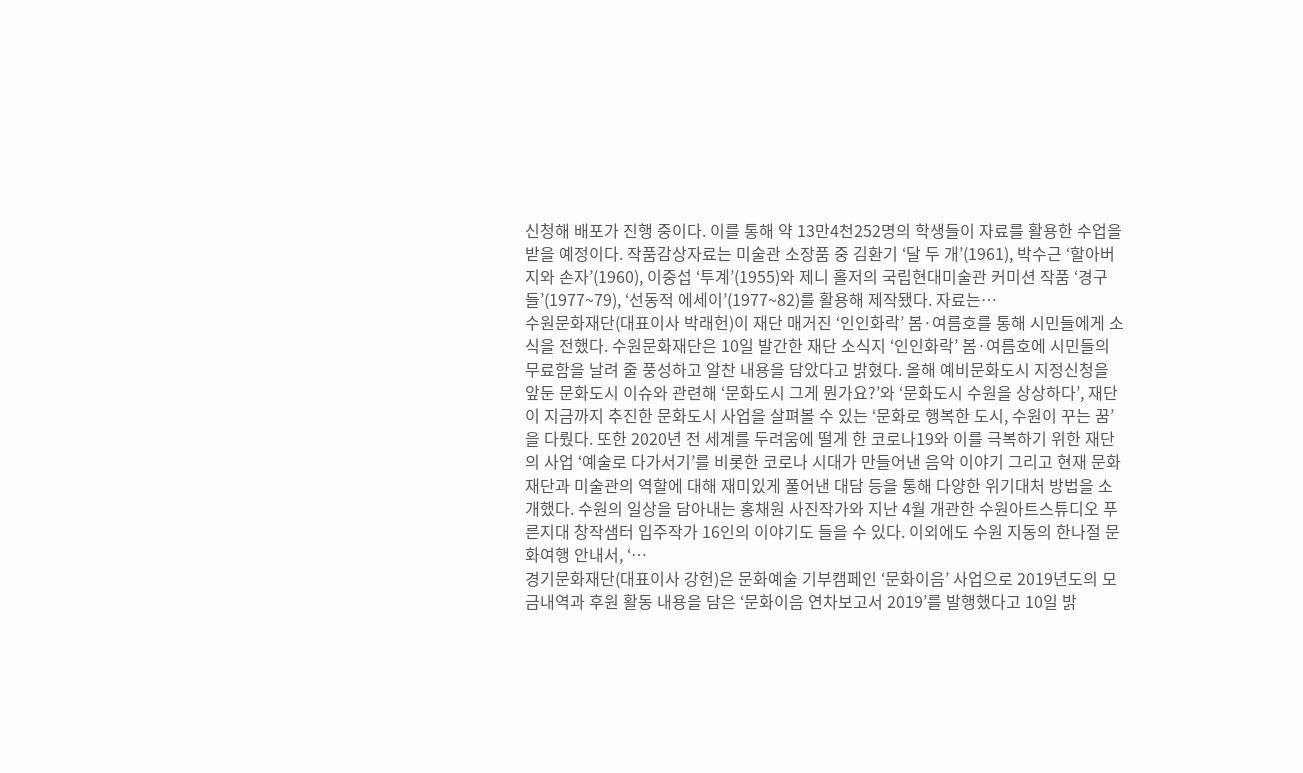신청해 배포가 진행 중이다. 이를 통해 약 13만4천252명의 학생들이 자료를 활용한 수업을 받을 예정이다. 작품감상자료는 미술관 소장품 중 김환기 ‘달 두 개’(1961), 박수근 ‘할아버지와 손자’(1960), 이중섭 ‘투계’(1955)와 제니 홀저의 국립현대미술관 커미션 작품 ‘경구들’(1977~79), ‘선동적 에세이’(1977~82)를 활용해 제작됐다. 자료는…
수원문화재단(대표이사 박래헌)이 재단 매거진 ‘인인화락’ 봄·여름호를 통해 시민들에게 소식을 전했다. 수원문화재단은 10일 발간한 재단 소식지 ‘인인화락’ 봄·여름호에 시민들의 무료함을 날려 줄 풍성하고 알찬 내용을 담았다고 밝혔다. 올해 예비문화도시 지정신청을 앞둔 문화도시 이슈와 관련해 ‘문화도시 그게 뭔가요?’와 ‘문화도시 수원을 상상하다’, 재단이 지금까지 추진한 문화도시 사업을 살펴볼 수 있는 ‘문화로 행복한 도시, 수원이 꾸는 꿈’을 다뤘다. 또한 2020년 전 세계를 두려움에 떨게 한 코로나19와 이를 극복하기 위한 재단의 사업 ‘예술로 다가서기’를 비롯한 코로나 시대가 만들어낸 음악 이야기 그리고 현재 문화재단과 미술관의 역할에 대해 재미있게 풀어낸 대담 등을 통해 다양한 위기대처 방법을 소개했다. 수원의 일상을 담아내는 홍채원 사진작가와 지난 4월 개관한 수원아트스튜디오 푸른지대 창작샘터 입주작가 16인의 이야기도 들을 수 있다. 이외에도 수원 지동의 한나절 문화여행 안내서, ‘…
경기문화재단(대표이사 강헌)은 문화예술 기부캠페인 ‘문화이음’ 사업으로 2019년도의 모금내역과 후원 활동 내용을 담은 ‘문화이음 연차보고서 2019’를 발행했다고 10일 밝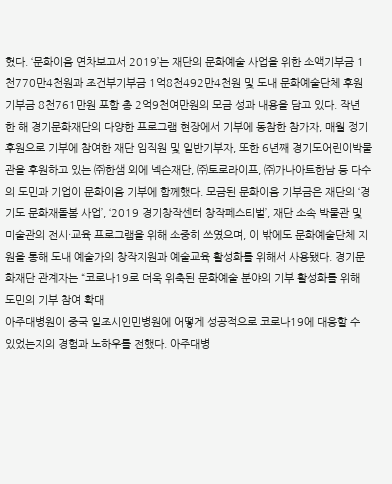혔다. ‘문화이음 연차보고서 2019’는 재단의 문화예술 사업을 위한 소액기부금 1천770만4천원과 조건부기부금 1억8천492만4천원 및 도내 문화예술단체 후원기부금 8천761만원 포함 총 2억9천여만원의 모금 성과 내용을 담고 있다. 작년 한 해 경기문화재단의 다양한 프로그램 현장에서 기부에 동참한 참가자, 매월 정기후원으로 기부에 참여한 재단 임직원 및 일반기부자, 또한 6년째 경기도어린이박물관을 후원하고 있는 ㈜한샘 외에 넥슨재단, ㈜토로라이프, ㈜가나아트한남 등 다수의 도민과 기업이 문화이음 기부에 함께했다. 모금된 문화이음 기부금은 재단의 ‘경기도 문화재돌봄 사업’, ‘2019 경기창작센터 창작페스티벌’, 재단 소속 박물관 및 미술관의 전시·교육 프로그램을 위해 소중히 쓰였으며, 이 밖에도 문화예술단체 지원을 통해 도내 예술가의 창작지원과 예술교육 활성화를 위해서 사용됐다. 경기문화재단 관계자는 “코로나19로 더욱 위축된 문화예술 분야의 기부 활성화를 위해 도민의 기부 참여 확대
아주대병원이 중국 일조시인민병원에 어떻게 성공적으로 코로나19에 대응할 수 있었는지의 경험과 노하우를 전했다. 아주대병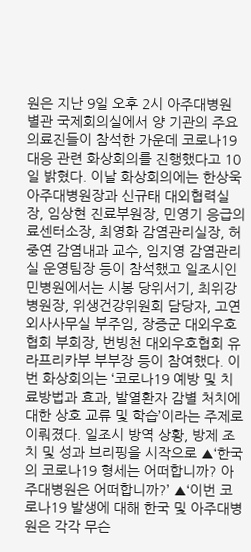원은 지난 9일 오후 2시 아주대병원 별관 국제회의실에서 양 기관의 주요 의료진들이 참석한 가운데 코로나19 대응 관련 화상회의를 진행했다고 10일 밝혔다. 이날 화상회의에는 한상욱 아주대병원장과 신규태 대외협력실장, 임상현 진료부원장, 민영기 응급의료센터소장, 최영화 감염관리실장, 허중연 감염내과 교수, 임지영 감염관리실 운영팀장 등이 참석했고 일조시인민병원에서는 시봉 당위서기, 최위강 병원장, 위생건강위원회 담당자, 고연 외사사무실 부주임, 장증군 대외우호협회 부회장, 번빙천 대외우호협회 유라프리카부 부부장 등이 참여했다. 이번 화상회의는 ‘코로나19 예방 및 치료방법과 효과, 발열환자 감별 처치에 대한 상호 교류 및 학습’이라는 주제로 이뤄졌다. 일조시 방역 상황, 방제 조치 및 성과 브리핑을 시작으로 ▲‘한국의 코로나19 형세는 어떠합니까? 아주대병원은 어떠합니까?’ ▲‘이번 코로나19 발생에 대해 한국 및 아주대병원은 각각 무슨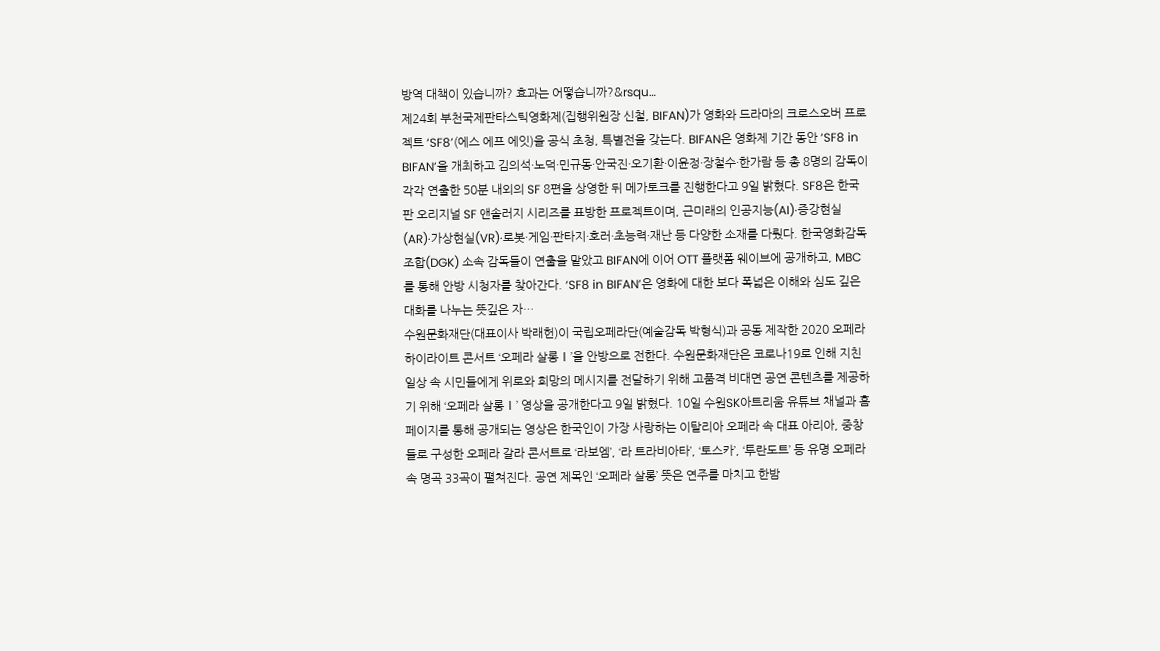방역 대책이 있습니까? 효과는 어떻습니까?&rsqu…
제24회 부천국제판타스틱영화제(집행위원장 신철, BIFAN)가 영화와 드라마의 크로스오버 프로젝트 ‘SF8’(에스 에프 에잇)을 공식 초청, 특별전을 갖는다. BIFAN은 영화제 기간 동안 ‘SF8 in BIFAN’을 개최하고 김의석·노덕·민규동·안국진·오기환·이윤정·장철수·한가람 등 총 8명의 감독이 각각 연출한 50분 내외의 SF 8편을 상영한 뒤 메가토크를 진행한다고 9일 밝혔다. SF8은 한국판 오리지널 SF 앤솔러지 시리즈를 표방한 프로젝트이며, 근미래의 인공지능(AI)·증강현실(AR)·가상현실(VR)·로봇·게임·판타지·호러·초능력·재난 등 다양한 소재를 다뤘다. 한국영화감독조합(DGK) 소속 감독들이 연출을 맡았고 BIFAN에 이어 OTT 플랫폼 웨이브에 공개하고, MBC를 통해 안방 시청자를 찾아간다. ‘SF8 in BIFAN’은 영화에 대한 보다 폭넓은 이해와 심도 깊은 대화를 나누는 뜻깊은 자…
수원문화재단(대표이사 박래헌)이 국립오페라단(예술감독 박형식)과 공동 제작한 2020 오페라 하이라이트 콘서트 ‘오페라 살롱Ⅰ’을 안방으로 전한다. 수원문화재단은 코로나19로 인해 지친 일상 속 시민들에게 위로와 희망의 메시지를 전달하기 위해 고품격 비대면 공연 콘텐츠를 제공하기 위해 ‘오페라 살롱Ⅰ’ 영상을 공개한다고 9일 밝혔다. 10일 수원SK아트리움 유튜브 채널과 홈페이지를 통해 공개되는 영상은 한국인이 가장 사랑하는 이탈리아 오페라 속 대표 아리아, 중창들로 구성한 오페라 갈라 콘서트로 ‘라보엠’, ‘라 트라비아타’, ‘토스카’, ‘투란도트’ 등 유명 오페라 속 명곡 33곡이 펼쳐진다. 공연 제목인 ‘오페라 살롱’ 뜻은 연주를 마치고 한밤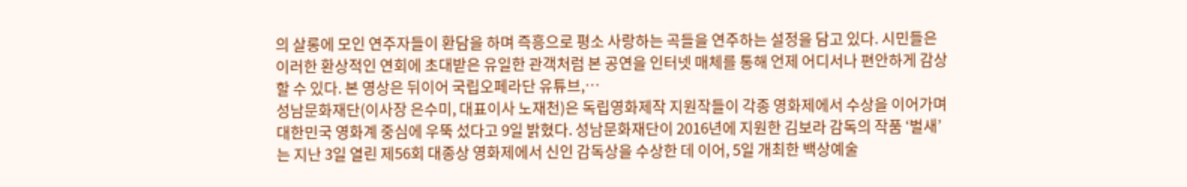의 살롱에 모인 연주자들이 환담을 하며 즉흥으로 평소 사랑하는 곡들을 연주하는 설정을 담고 있다. 시민들은 이러한 환상적인 연회에 초대받은 유일한 관객처럼 본 공연을 인터넷 매체를 통해 언제 어디서나 편안하게 감상할 수 있다. 본 영상은 뒤이어 국립오페라단 유튜브,…
성남문화재단(이사장 은수미, 대표이사 노재천)은 독립영화제작 지원작들이 각종 영화제에서 수상을 이어가며 대한민국 영화계 중심에 우뚝 섰다고 9일 밝혔다. 성남문화재단이 2016년에 지원한 김보라 감독의 작품 ‘벌새’는 지난 3일 열린 제56회 대종상 영화제에서 신인 감독상을 수상한 데 이어, 5일 개최한 백상예술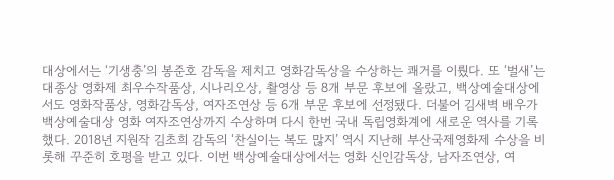대상에서는 ‘기생충’의 봉준호 감독을 제치고 영화감독상을 수상하는 쾌거를 이뤘다. 또 ‘벌새’는 대종상 영화제 최우수작품상, 시나리오상, 촬영상 등 8개 부문 후보에 올랐고, 백상예술대상에서도 영화작품상, 영화감독상, 여자조연상 등 6개 부문 후보에 선정됐다. 더불어 김새벽 배우가 백상예술대상 영화 여자조연상까지 수상하며 다시 한번 국내 독립영화계에 새로운 역사를 기록했다. 2018년 지원작 김초희 감독의 ‘찬실이는 복도 많지’ 역시 지난해 부산국제영화제 수상을 비롯해 꾸준히 호평을 받고 있다. 이번 백상예술대상에서는 영화 신인감독상, 남자조연상, 여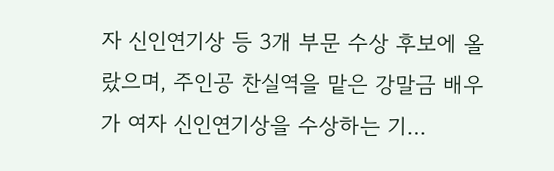자 신인연기상 등 3개 부문 수상 후보에 올랐으며, 주인공 찬실역을 맡은 강말금 배우가 여자 신인연기상을 수상하는 기…